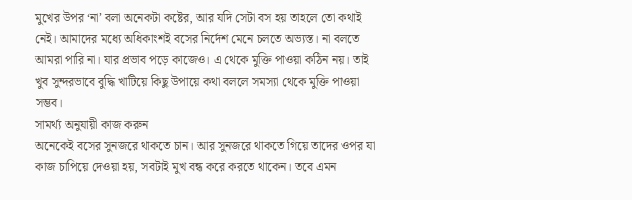মুখের উপর ‘না’ বলা অনেকটা কষ্টের, আর যদি সেটা বস হয় তাহলে তো কথাই নেই। আমাদের মধ্যে অধিকাংশই বসের নির্দেশ মেনে চলতে অভ্যস্ত। না বলতে আমরা পারি না। যার প্রভাব পড়ে কাজেও। এ থেকে মুক্তি পাওয়া কঠিন নয়। তাই খুব সুন্দরভাবে বুদ্ধি খাটিয়ে কিছু উপায়ে কথা বললে সমস্যা থেকে মুক্তি পাওয়া সম্ভব।
সামর্থ্য অনুযায়ী কাজ করুন
অনেকেই বসের সুনজরে থাকতে চান। আর সুনজরে থাকতে গিয়ে তাদের ওপর যা কাজ চাপিয়ে দেওয়া হয়, সবটাই মুখ বন্ধ করে করতে থাকেন। তবে এমন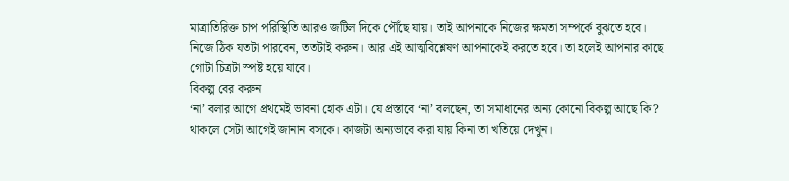মাত্রাতিরিক্ত চাপ পরিস্থিতি আরও জটিল দিকে পৌঁছে যায়। তাই আপনাকে নিজের ক্ষমতা সম্পর্কে বুঝতে হবে। নিজে ঠিক যতটা পারবেন, ততটাই করুন। আর এই আত্মবিশ্লেষণ আপনাকেই করতে হবে। তা হলেই আপনার কাছে গোটা চিত্রটা স্পষ্ট হয়ে যাবে।
বিকল্প বের করুন
‘না’ বলার আগে প্রথমেই ভাবনা হোক এটা। যে প্রস্তাবে ‘না’ বলছেন, তা সমাধানের অন্য কোনো বিকল্প আছে কি? থাকলে সেটা আগেই জানান বসকে। কাজটা অন্যভাবে করা যায় কিনা তা খতিয়ে দেখুন।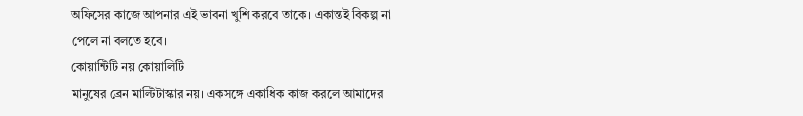অফিসের কাজে আপনার এই ভাবনা খুশি করবে তাকে। একান্তই বিকল্প না পেলে না বলতে হবে।
কোয়ান্টিটি নয় কোয়ালিটি
মানুষের ব্রেন মাল্টিটাস্কার নয়। একসঙ্গে একাধিক কাজ করলে আমাদের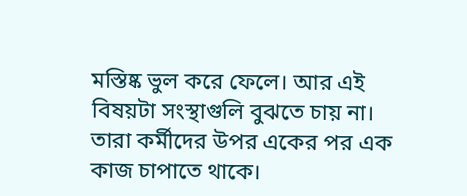মস্তিষ্ক ভুল করে ফেলে। আর এই বিষয়টা সংস্থাগুলি বুঝতে চায় না। তারা কর্মীদের উপর একের পর এক কাজ চাপাতে থাকে।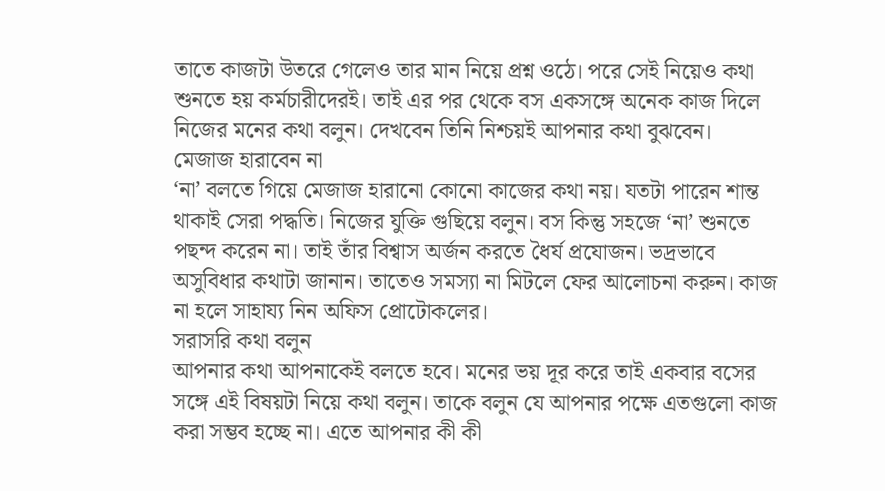তাতে কাজটা উতরে গেলেও তার মান নিয়ে প্রশ্ন ওঠে। পরে সেই নিয়েও কথা শুনতে হয় কর্মচারীদেরই। তাই এর পর থেকে বস একসঙ্গে অনেক কাজ দিলে নিজের মনের কথা বলুন। দেখবেন তিনি নিশ্চয়ই আপনার কথা বুঝবেন।
মেজাজ হারাবেন না
‘না’ বলতে গিয়ে মেজাজ হারানো কোনো কাজের কথা নয়। যতটা পারেন শান্ত থাকাই সেরা পদ্ধতি। নিজের যুক্তি গুছিয়ে বলুন। বস কিন্তু সহজে ‘না’ শুনতে পছন্দ করেন না। তাই তাঁর বিশ্বাস অর্জন করতে ধৈর্য প্রযোজন। ভদ্রভাবে অসুবিধার কথাটা জানান। তাতেও সমস্যা না মিটলে ফের আলোচনা করুন। কাজ না হলে সাহায্য নিন অফিস প্রোটোকলের।
সরাসরি কথা বলুন
আপনার কথা আপনাকেই বলতে হবে। মনের ভয় দূর করে তাই একবার বসের সঙ্গে এই বিষয়টা নিয়ে কথা বলুন। তাকে বলুন যে আপনার পক্ষে এতগুলো কাজ করা সম্ভব হচ্ছে না। এতে আপনার কী কী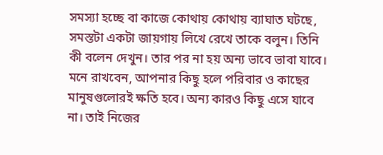সমস্যা হচ্ছে বা কাজে কোথায় কোথায় ব্যাঘাত ঘটছে, সমস্তটা একটা জায়গায় লিখে রেখে তাকে বলুন। তিনি কী বলেন দেখুন। তার পর না হয় অন্য ভাবে ভাবা যাবে। মনে রাখবেন, আপনার কিছু হলে পরিবার ও কাছের মানুষগুলোরই ক্ষতি হবে। অন্য কারও কিছু এসে যাবে না। তাই নিজের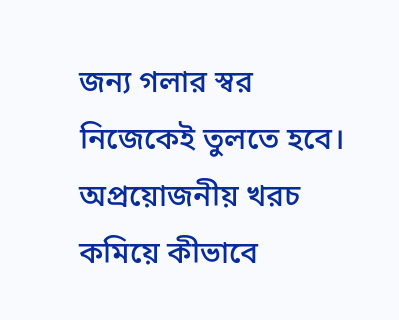জন্য গলার স্বর নিজেকেই তুলতে হবে।
অপ্রয়োজনীয় খরচ কমিয়ে কীভাবে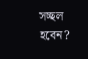সচ্ছল হবেন?